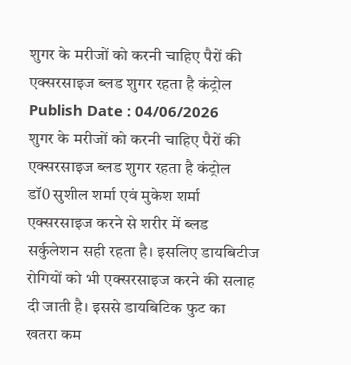शुगर के मरीजों को करनी चाहिए पैरों की एक्सरसाइज ब्लड शुगर रहता है कंट्रोल Publish Date : 04/06/2026
शुगर के मरीजों को करनी चाहिए पैरों की एक्सरसाइज ब्लड शुगर रहता है कंट्रोल
डॉ0 सुशील शर्मा एवं मुकेश शर्मा
एक्सरसाइज करने से शरीर में ब्लड सर्कुलेशन सही रहता है। इसलिए डायबिटीज रोगियों को भी एक्सरसाइज करने की सलाह दी जाती है। इससे डायबिटिक फुट का खतरा कम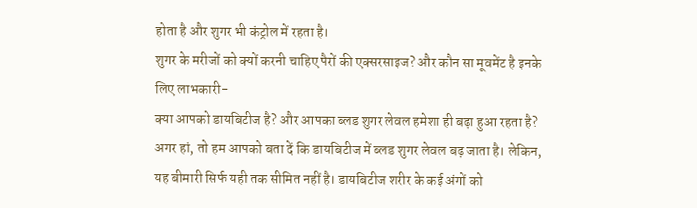होता है और शुगर भी कंट्रोल में रहता है।
शुगर के मरीजों को क्यों करनी चाहिए पैरों की एक्सरसाइज? और कौन सा मूवमेंट है इनके लिए लाभकारी-
क्या आपको डायबिटीज है? और आपका ब्लड शुगर लेवल हमेशा ही बढ़ा हुआ रहता है? अगर हां, तो हम आपको बता दें कि डायबिटीज में ब्लड शुगर लेवल बढ़ जाता है। लेकिन, यह बीमारी सिर्फ यही तक सीमित नहीं है। डायबिटीज शरीर के कई अंगों को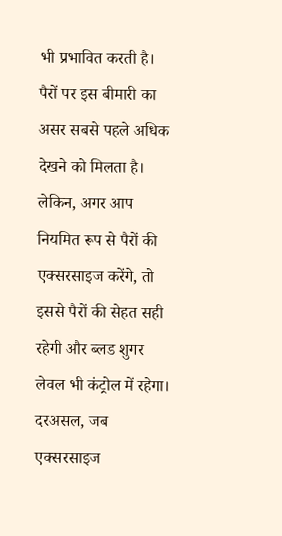भी प्रभावित करती है। पैरों पर इस बीमारी का असर सबसे पहले अधिक देखने को मिलता है। लेकिन, अगर आप नियमित रूप से पैरों की एक्सरसाइज करेंगे, तो इससे पैरों की सेहत सही रहेगी और ब्लड शुगर लेवल भी कंट्रोल में रहेगा। दरअसल, जब एक्सरसाइज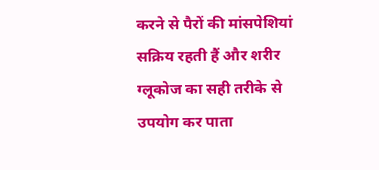करने से पैरों की मांसपेशियां सक्रिय रहती हैं और शरीर ग्लूकोज का सही तरीके से उपयोग कर पाता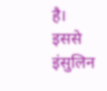है। इससे इंसुलिन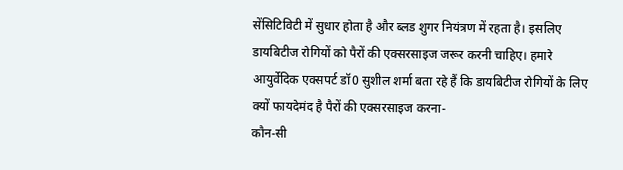सेंसिटिविटी में सुधार होता है और ब्लड शुगर नियंत्रण में रहता है। इसलिए डायबिटीज रोगियों को पैरों की एक्सरसाइज जरूर करनी चाहिए। हमारे आयुर्वेदिक एक्सपर्ट डॉ0 सुशील शर्मा बता रहे हैं कि डायबिटीज रोगियों के लिए क्यों फायदेमंद है पैरों की एक्सरसाइज करना-
कौन-सी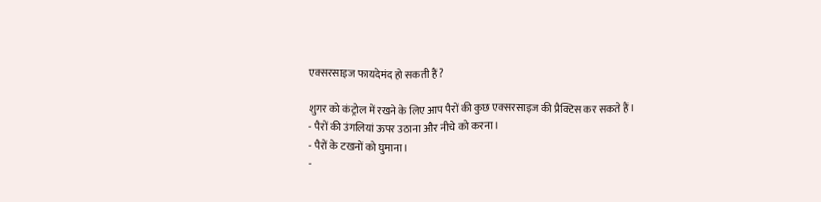एक्सरसाइज फायदेमंद हो सकती हैं?

शुगर को कंट्रोल में रखने के लिए आप पैरों की कुछ एक्सरसाइज की प्रैक्टिस कर सकते हैं।
- पैरों की उंगलियां ऊपर उठाना और नीचे को करना।
- पैरों के टखनों को घुमाना।
-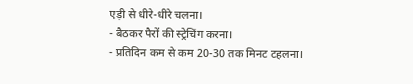एड़ी से धीरे-धीरे चलना।
- बैठकर पैरों की स्ट्रेचिंग करना।
- प्रतिदिन कम से कम 20-30 तक मिनट टहलना।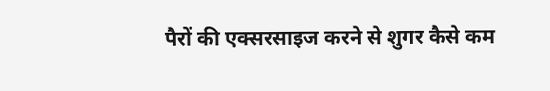पैरों की एक्सरसाइज करने से शुगर कैसे कम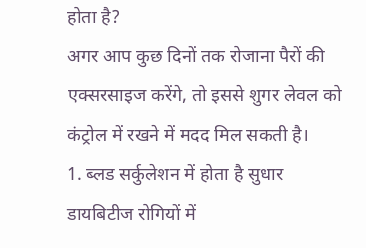होता है?
अगर आप कुछ दिनों तक रोजाना पैरों की एक्सरसाइज करेंगे, तो इससे शुगर लेवल को कंट्रोल में रखने में मदद मिल सकती है।
1. ब्लड सर्कुलेशन में होता है सुधार
डायबिटीज रोगियों में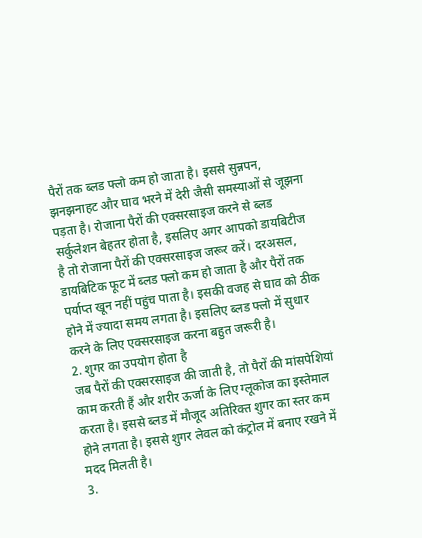पैरों तक ब्लड फ्लो कम हो जाता है। इससे सुन्नपन, झनझनाहट और घाव भरने में देरी जैसी समस्याओं से जूझना पड़ता है। रोजाना पैरों की एक्सरसाइज करने से ब्लड सर्कुलेशन बेहतर होता है, इसलिए अगर आपको डायबिटीज है तो रोजाना पैरों की एक्सरसाइज जरूर करें। दरअसल, डायबिटिक फूट में ब्लड फ्लो कम हो जाता है और पैरों तक पर्याप्त खून नहीं पहुंच पाता है। इसकी वजह से घाव को ठीक होने में ज्यादा समय लगता है। इसलिए ब्लड फ्लो में सुधार करने के लिए एक्सरसाइज करना बहुत जरूरी है।
2. शुगर का उपयोग होता है
जब पैरों की एक्सरसाइज की जाती है, तो पैरों की मांसपेशियां काम करती हैं और शरीर ऊर्जा के लिए ग्लूकोज का इस्तेमाल करता है। इससे ब्लड में मौजूद अतिरिक्त शुगर का स्तर कम होने लगता है। इससे शुगर लेवल को कंट्रोल में बनाए रखने में मदद मिलती है।
3.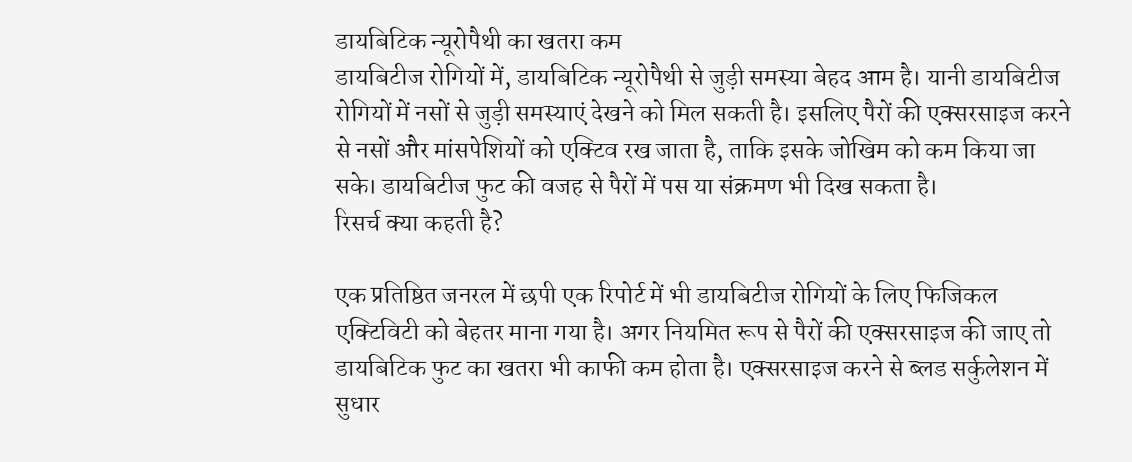डायबिटिक न्यूरोपैथी का खतरा कम
डायबिटीज रोगियों में, डायबिटिक न्यूरोपैथी से जुड़ी समस्या बेहद आम है। यानी डायबिटीज रोगियों में नसों से जुड़ी समस्याएं देखने को मिल सकती है। इसलिए पैरों की एक्सरसाइज करने से नसों और मांसपेशियों को एक्टिव रख जाता है, ताकि इसके जोखिम को कम किया जा सके। डायबिटीज फुट की वजह से पैरों में पस या संक्रमण भी दिख सकता है।
रिसर्च क्या कहती है?

एक प्रतिष्ठित जनरल में छपी एक रिपोर्ट में भी डायबिटीज रोगियों के लिए फिजिकल एक्टिविटी को बेहतर माना गया है। अगर नियमित रूप से पैरों की एक्सरसाइज की जाए तो डायबिटिक फुट का खतरा भी काफी कम होता है। एक्सरसाइज करने से ब्लड सर्कुलेशन में सुधार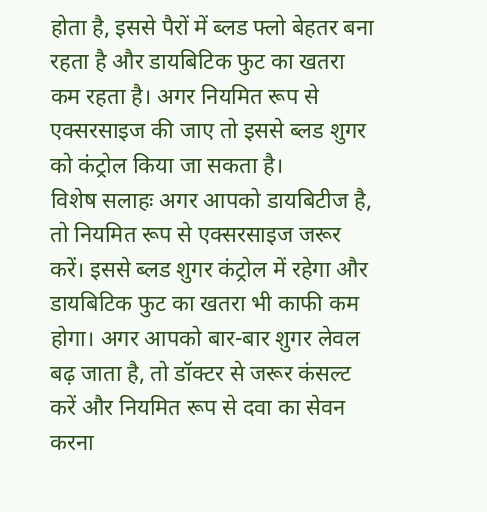होता है, इससे पैरों में ब्लड फ्लो बेहतर बना रहता है और डायबिटिक फुट का खतरा कम रहता है। अगर नियमित रूप से एक्सरसाइज की जाए तो इससे ब्लड शुगर को कंट्रोल किया जा सकता है।
विशेष सलाहः अगर आपको डायबिटीज है, तो नियमित रूप से एक्सरसाइज जरूर करें। इससे ब्लड शुगर कंट्रोल में रहेगा और डायबिटिक फुट का खतरा भी काफी कम होगा। अगर आपको बार-बार शुगर लेवल बढ़ जाता है, तो डॉक्टर से जरूर कंसल्ट करें और नियमित रूप से दवा का सेवन करना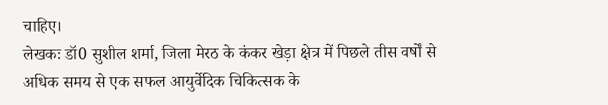चाहिए।
लेखकः डॉ0 सुशील शर्मा, जिला मेरठ के कंकर खेड़ा क्षेत्र में पिछले तीस वर्षों से अधिक समय से एक सफल आयुर्वेदिक चिकित्सक के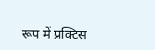रूप में प्रक्टिस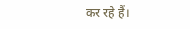कर रहे हैं।